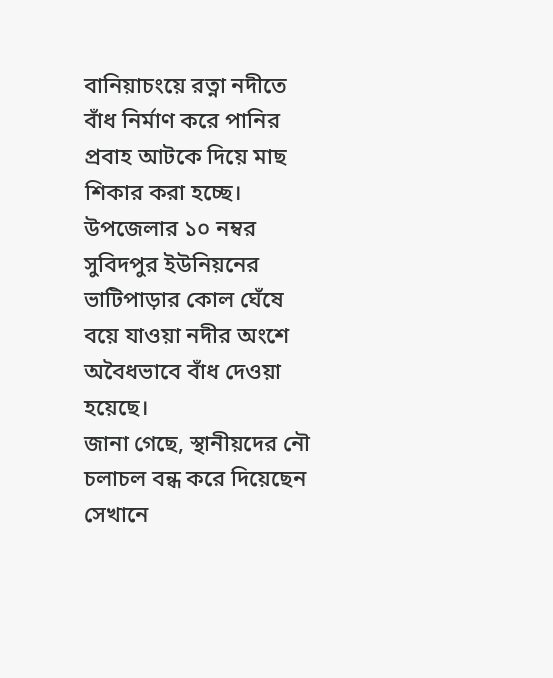বানিয়াচংয়ে রত্না নদীতে বাঁধ নির্মাণ করে পানির প্রবাহ আটকে দিয়ে মাছ শিকার করা হচ্ছে। উপজেলার ১০ নম্বর সুবিদপুর ইউনিয়নের ভাটিপাড়ার কোল ঘেঁষে বয়ে যাওয়া নদীর অংশে অবৈধভাবে বাঁধ দেওয়া হয়েছে।
জানা গেছে, স্থানীয়দের নৌ চলাচল বন্ধ করে দিয়েছেন সেখানে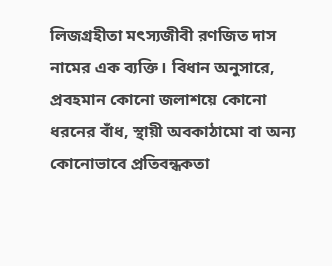লিজগ্রহীতা মৎস্যজীবী রণজিত দাস নামের এক ব্যক্তি। বিধান অনুসারে, প্রবহমান কোনো জলাশয়ে কোনো ধরনের বাঁধ, স্থায়ী অবকাঠামো বা অন্য কোনোভাবে প্রতিবন্ধকতা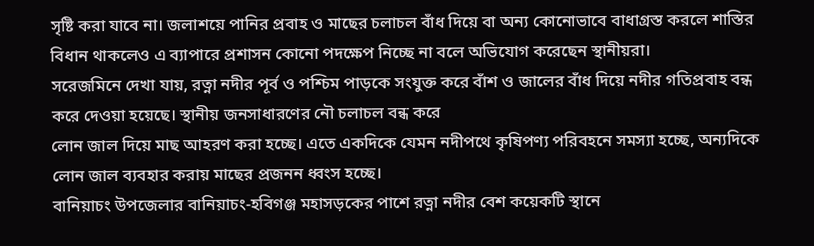সৃষ্টি করা যাবে না। জলাশয়ে পানির প্রবাহ ও মাছের চলাচল বাঁধ দিয়ে বা অন্য কোনোভাবে বাধাগ্রস্ত করলে শাস্তির বিধান থাকলেও এ ব্যাপারে প্রশাসন কোনো পদক্ষেপ নিচ্ছে না বলে অভিযোগ করেছেন স্থানীয়রা।
সরেজমিনে দেখা যায়, রত্না নদীর পূর্ব ও পশ্চিম পাড়কে সংযুক্ত করে বাঁশ ও জালের বাঁধ দিয়ে নদীর গতিপ্রবাহ বন্ধ করে দেওয়া হয়েছে। স্থানীয় জনসাধারণের নৌ চলাচল বন্ধ করে
লোন জাল দিয়ে মাছ আহরণ করা হচ্ছে। এতে একদিকে যেমন নদীপথে কৃষিপণ্য পরিবহনে সমস্যা হচ্ছে, অন্যদিকে লোন জাল ব্যবহার করায় মাছের প্রজনন ধ্বংস হচ্ছে।
বানিয়াচং উপজেলার বানিয়াচং-হবিগঞ্জ মহাসড়কের পাশে রত্না নদীর বেশ কয়েকটি স্থানে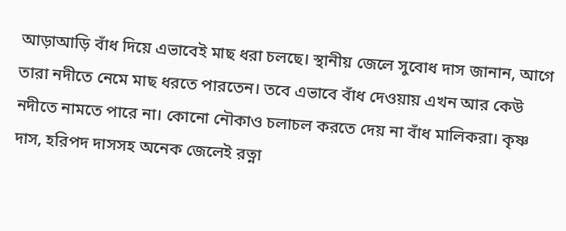আড়াআড়ি বাঁধ দিয়ে এভাবেই মাছ ধরা চলছে। স্থানীয় জেলে সুবোধ দাস জানান, আগে তারা নদীতে নেমে মাছ ধরতে পারতেন। তবে এভাবে বাঁধ দেওয়ায় এখন আর কেউ নদীতে নামতে পারে না। কোনো নৌকাও চলাচল করতে দেয় না বাঁধ মালিকরা। কৃষ্ণ দাস, হরিপদ দাসসহ অনেক জেলেই রত্না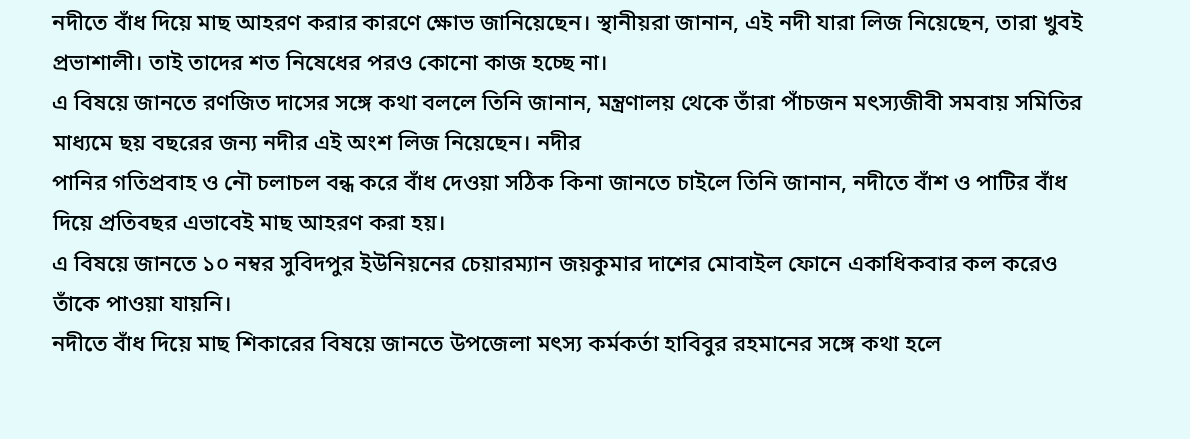নদীতে বাঁধ দিয়ে মাছ আহরণ করার কারণে ক্ষোভ জানিয়েছেন। স্থানীয়রা জানান, এই নদী যারা লিজ নিয়েছেন, তারা খুবই প্রভাশালী। তাই তাদের শত নিষেধের পরও কোনো কাজ হচ্ছে না।
এ বিষয়ে জানতে রণজিত দাসের সঙ্গে কথা বললে তিনি জানান, মন্ত্রণালয় থেকে তাঁরা পাঁচজন মৎস্যজীবী সমবায় সমিতির মাধ্যমে ছয় বছরের জন্য নদীর এই অংশ লিজ নিয়েছেন। নদীর
পানির গতিপ্রবাহ ও নৌ চলাচল বন্ধ করে বাঁধ দেওয়া সঠিক কিনা জানতে চাইলে তিনি জানান, নদীতে বাঁশ ও পাটির বাঁধ দিয়ে প্রতিবছর এভাবেই মাছ আহরণ করা হয়।
এ বিষয়ে জানতে ১০ নম্বর সুবিদপুর ইউনিয়নের চেয়ারম্যান জয়কুমার দাশের মোবাইল ফোনে একাধিকবার কল করেও তাঁকে পাওয়া যায়নি।
নদীতে বাঁধ দিয়ে মাছ শিকারের বিষয়ে জানতে উপজেলা মৎস্য কর্মকর্তা হাবিবুর রহমানের সঙ্গে কথা হলে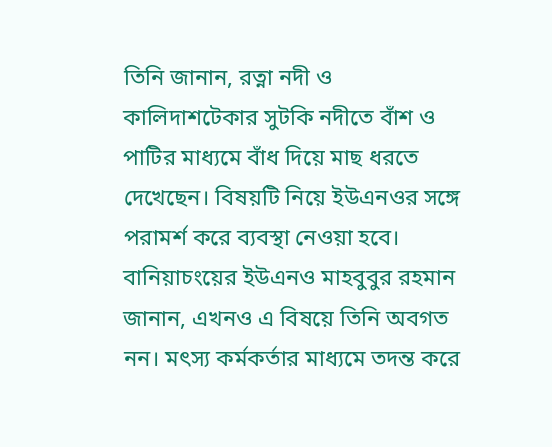তিনি জানান, রত্না নদী ও কালিদাশটেকার সুটকি নদীতে বাঁশ ও পাটির মাধ্যমে বাঁধ দিয়ে মাছ ধরতে দেখেছেন। বিষয়টি নিয়ে ইউএনওর সঙ্গে পরামর্শ করে ব্যবস্থা নেওয়া হবে।
বানিয়াচংয়ের ইউএনও মাহবুবুর রহমান জানান, এখনও এ বিষয়ে তিনি অবগত নন। মৎস্য কর্মকর্তার মাধ্যমে তদন্ত করে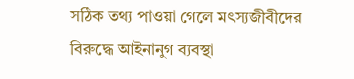সঠিক তথ্য পাওয়া গেলে মৎস্যজীবীদের বিরুদ্ধে আইনানুগ ব্যবস্থা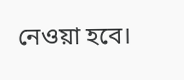নেওয়া হবে।